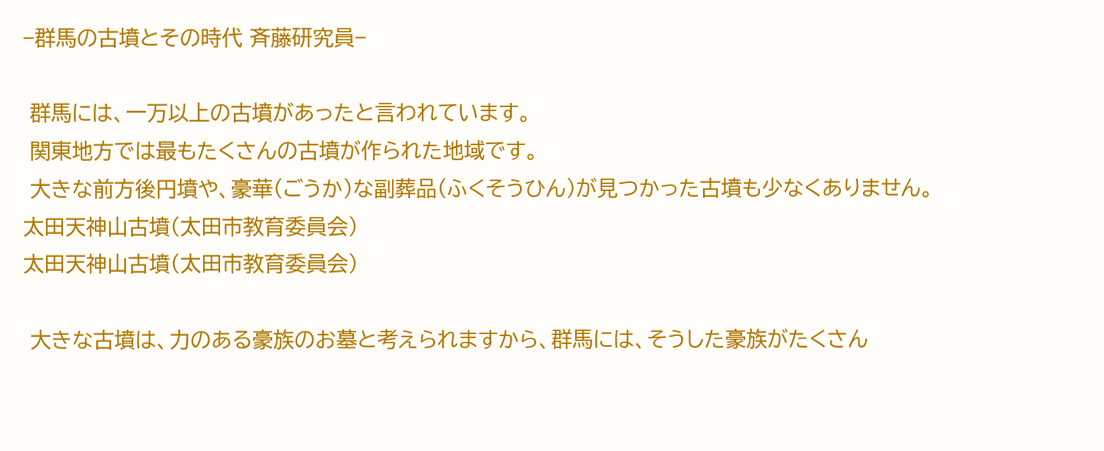−群馬の古墳とその時代 斉藤研究員−

 群馬には、一万以上の古墳があったと言われています。
 関東地方では最もたくさんの古墳が作られた地域です。
 大きな前方後円墳や、豪華(ごうか)な副葬品(ふくそうひん)が見つかった古墳も少なくありません。
太田天神山古墳(太田市教育委員会)
太田天神山古墳(太田市教育委員会)

 大きな古墳は、力のある豪族のお墓と考えられますから、群馬には、そうした豪族がたくさん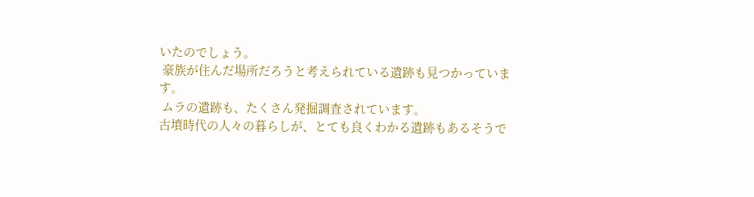いたのでしょう。
 豪族が住んだ場所だろうと考えられている遺跡も見つかっています。
 ムラの遺跡も、たくさん発掘調査されています。
古墳時代の人々の暮らしが、とても良くわかる遺跡もあるそうで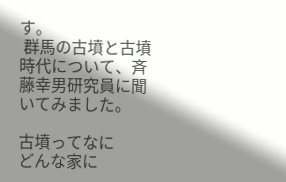す。
 群馬の古墳と古墳時代について、斉藤幸男研究員に聞いてみました。

古墳ってなに
どんな家に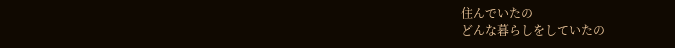住んでいたの
どんな暮らしをしていたの